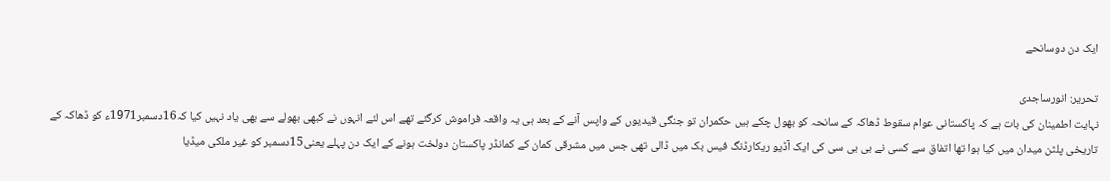ایک دن دوسانحے

تحریر: انورساجدی
نہایت اطمینان کی بات ہے کہ پاکستانی عوام سقوط ڈھاکہ کے سانحہ کو بھول چکے ہیں حکمران تو جنگی قیدیوں کے واپس آنے کے بعد ہی یہ واقعہ فراموش کرگئے تھے اس لئے انہوں نے کبھی بھولے سے بھی یاد نہیں کیا کہ16دسمبر1971ء کو ڈھاکہ کے تاریخی پلٹن میدان میں کیا ہوا تھا اتفاق سے کسی نے بی بی سی کی ایک آڈیو ریکارڈنگ فیس بک میں ڈالی تھی جس میں مشرقی کمان کے کمانڈر پاکستان دولخت ہونے کے ایک دن پہلے یعنی15دسمبر کو غیر ملکی میڈیا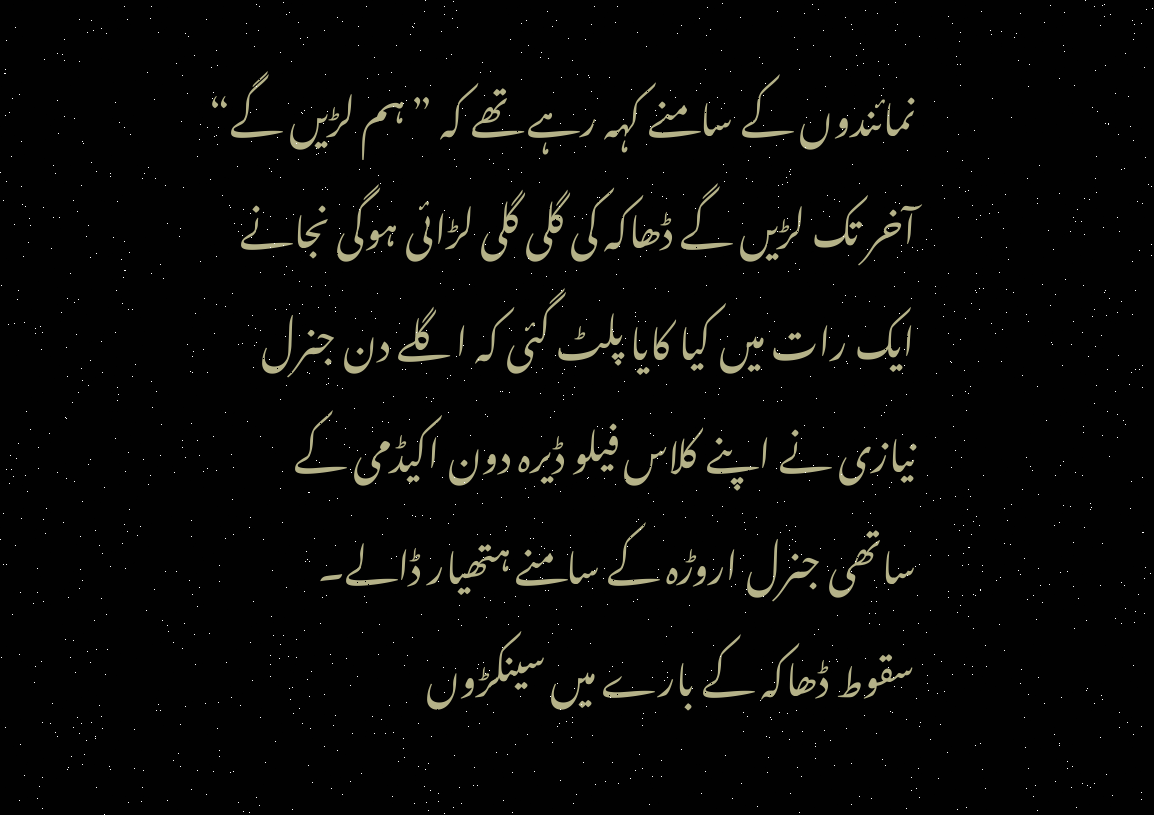نمائندوں کے سامنے کہہ رہے تھے کہ ”ہم لڑیں گے“ آخر تک لڑیں گے ڈھاکہ کی گلی گلی لڑائی ہوگی نجانے ایک رات میں کیا کایا پلٹ گئی کہ اگلے دن جنرل نیازی نے اپنے کلاس فیلو ڈیرہ دون اکیڈمی کے ساتھی جنرل اروڑہ کے سامنے ہتھیار ڈالے۔
سقوط ڈھاکہ کے بارے میں سینکڑوں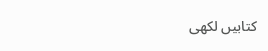کتابیں لکھی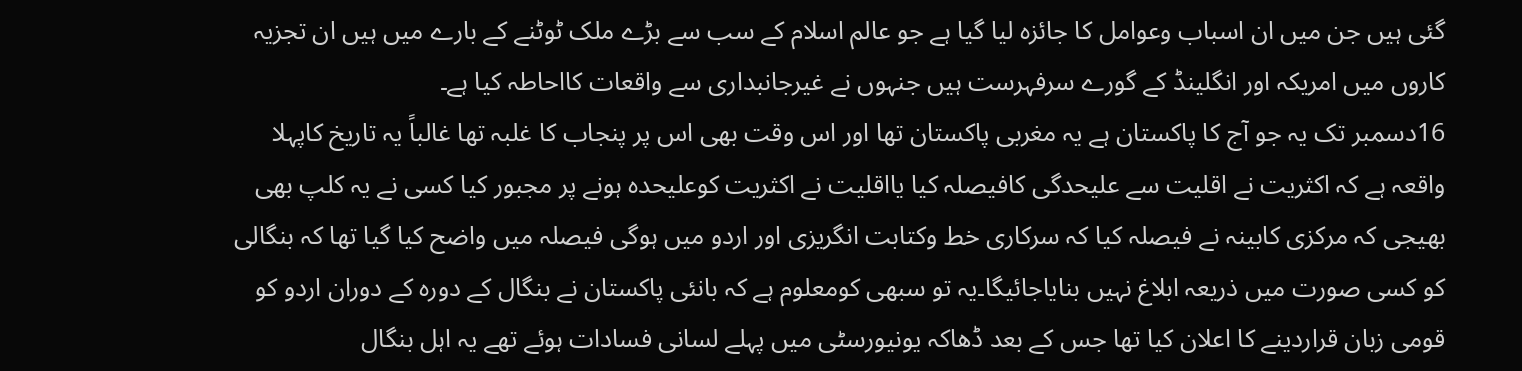گئی ہیں جن میں ان اسباب وعوامل کا جائزہ لیا گیا ہے جو عالم اسلام کے سب سے بڑے ملک ٹوٹنے کے بارے میں ہیں ان تجزیہ کاروں میں امریکہ اور انگلینڈ کے گورے سرفہرست ہیں جنہوں نے غیرجانبداری سے واقعات کااحاطہ کیا ہے۔
16دسمبر تک یہ جو آج کا پاکستان ہے یہ مغربی پاکستان تھا اور اس وقت بھی اس پر پنجاب کا غلبہ تھا غالباً یہ تاریخ کاپہلا واقعہ ہے کہ اکثریت نے اقلیت سے علیحدگی کافیصلہ کیا یااقلیت نے اکثریت کوعلیحدہ ہونے پر مجبور کیا کسی نے یہ کلپ بھی بھیجی کہ مرکزی کابینہ نے فیصلہ کیا کہ سرکاری خط وکتابت انگریزی اور اردو میں ہوگی فیصلہ میں واضح کیا گیا تھا کہ بنگالی کو کسی صورت میں ذریعہ ابلاغ نہیں بنایاجائیگا۔یہ تو سبھی کومعلوم ہے کہ بانئی پاکستان نے بنگال کے دورہ کے دوران اردو کو قومی زبان قراردینے کا اعلان کیا تھا جس کے بعد ڈھاکہ یونیورسٹی میں پہلے لسانی فسادات ہوئے تھے یہ اہل بنگال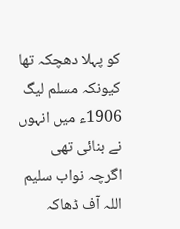کو پہلا دھچکہ تھا کیونکہ مسلم لیگ 1906ء میں انہوں نے بنائی تھی اگرچہ نواب سلیم اللہ آف ڈھاکہ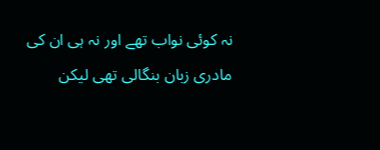نہ کوئی نواب تھے اور نہ ہی ان کی مادری زبان بنگالی تھی لیکن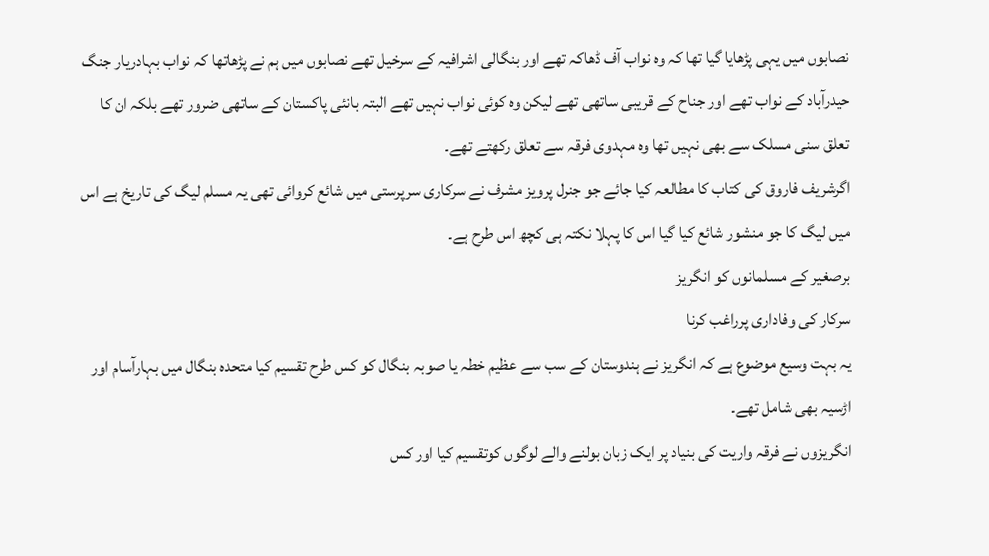نصابوں میں یہی پڑھایا گیا تھا کہ وہ نواب آف ڈھاکہ تھے اور بنگالی اشرافیہ کے سرخیل تھے نصابوں میں ہم نے پڑھاتھا کہ نواب بہادریار جنگ حیدرآباد کے نواب تھے اور جناح کے قریبی ساتھی تھے لیکن وہ کوئی نواب نہیں تھے البتہ بانئی پاکستان کے ساتھی ضرور تھے بلکہ ان کا تعلق سنی مسلک سے بھی نہیں تھا وہ مہدوی فرقہ سے تعلق رکھتے تھے۔
اگرشریف فاروق کی کتاب کا مطالعہ کیا جائے جو جنرل پرویز مشرف نے سرکاری سرپرستی میں شائع کروائی تھی یہ مسلم لیگ کی تاریخ ہے اس میں لیگ کا جو منشور شائع کیا گیا اس کا پہلا نکتہ ہی کچھ اس طرح ہے۔
برصغیر کے مسلمانوں کو انگریز
سرکار کی وفاداری پرراغب کرنا
یہ بہت وسیع موضوع ہے کہ انگریز نے ہندوستان کے سب سے عظیم خطہ یا صوبہ بنگال کو کس طرح تقسیم کیا متحدہ بنگال میں بہارآسام اور اڑسیہ بھی شامل تھے۔
انگریزوں نے فرقہ واریت کی بنیاد پر ایک زبان بولنے والے لوگوں کوتقسیم کیا اور کس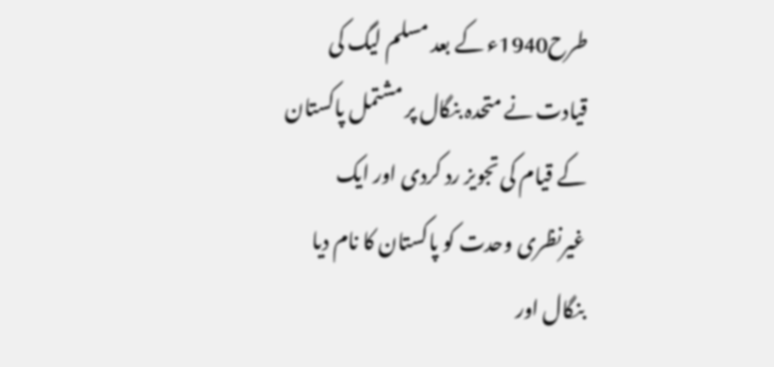طرح1940ء کے بعد مسلم لیگ کی قیادت نے متحدہ بنگال پر مشتمل پاکستان کے قیام کی تجویز رد کردی اور ایک غیرنظری وحدت کو پاکستان کا نام دیا بنگال اور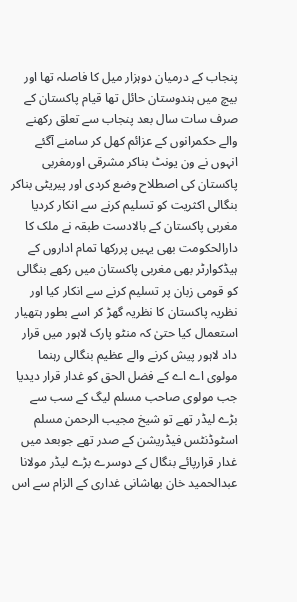پنجاب کے درمیان دوہزار میل کا فاصلہ تھا اور بیچ میں ہندوستان حائل تھا قیام پاکستان کے صرف سات سال بعد پنجاب سے تعلق رکھنے والے حکمرانوں کے عزائم کھل کر سامنے آگئے انہوں نے ون یونٹ بناکر مشرقی اورمغربی پاکستان کی اصطلاح وضع کردی اور پیریٹی بناکر بنگالی اکثریت کو تسلیم کرنے سے انکار کردیا مغربی پاکستان کے بالادست طبقہ نے ملک کا دارالحکومت بھی یہیں پررکھا تمام اداروں کے ہیڈکوارٹر بھی مغربی پاکستان میں رکھے بنگالی کو قومی زبان پر تسلیم کرنے سے انکار کیا اور نظریہ پاکستان کا نظریہ گھڑ کر اسے بطور ہتھیار استعمال کیا حتیٰ کہ منٹو پارک لاہور میں قرار داد لاہور پیش کرنے والے عظیم بنگالی رہنما مولوی اے اے کے فضل الحق کو غدار قرار دیدیا جب مولوی صاحب مسلم لیگ کے سب سے بڑے لیڈر تھے تو شیخ مجیب الرحمن مسلم اسٹوڈنٹس فیڈریشن کے صدر تھے جوبعد میں غدار قرارپائے بنگال کے دوسرے بڑے لیڈر مولانا عبدالحمید خان بھاشانی غداری کے الزام سے اس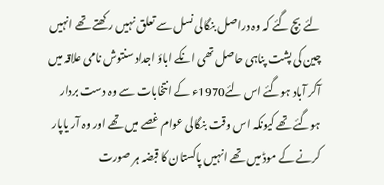لئے بچ گئے کہ وہ دراصل بنگالی نسل سے تعلق نہیں رکھتے تھے انہیں چین کی پشت پناہی حاصل تھی انکے اباؤ اجداد سنتوش نامی علاقہ میں آکر آباد ہوگئے اس لئے1970ء کے انتخابات سے وہ دست بردار ہوگئے تھے کیونکہ اس وقت بنگالی عوام غصے میں تھے اور وہ آر یاپار کرنے کے موڈ میں تھے انہیں پاکستان کا قبضہ ہر صورت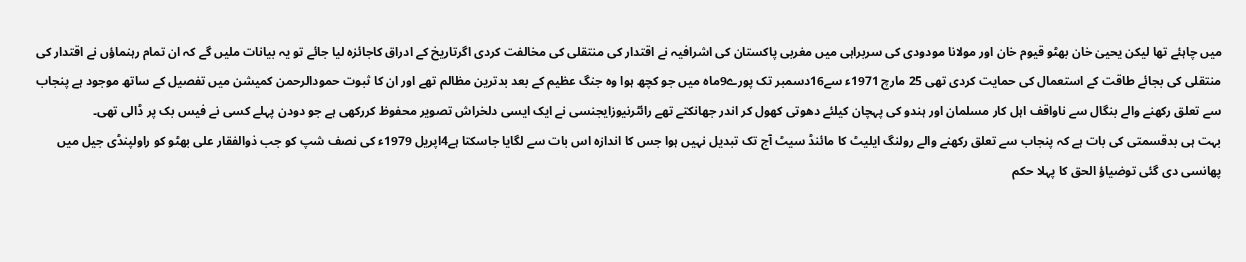میں چاہئے تھا لیکن یحییٰ خان بھٹو قیوم خان اور مولانا مودودی کی سربراہی میں مغربی پاکستان کی اشرافیہ نے اقتدار کی منتقلی کی مخالفت کردی اگرتاریخ کے ادراق کاجائزہ لیا جائے تو یہ بیانات ملیں گے کہ ان تمام رہنماؤں نے اقتدار کی منتقلی کی بجائے طاقت کے استعمال کی حمایت کردی تھی 25 مارچ 1971ء سے16دسمبر تک پورے9ماہ میں جو کچھ ہوا وہ جنگ عظیم کے بعد بدترین مظالم تھے اور ان کا ثبوت حمودالرحمن کمیشن میں تفصیل کے ساتھ موجود ہے پنجاب سے تعلق رکھنے والے بنگال سے ناواقف اہل کار مسلمان اور ہندو کی پہچان کیلئے دھوتی کھول کر اندر جھانکتے تھے رائٹرنیوزایجنسی نے ایک ایسی دلخراش تصویر محفوظ کررکھی ہے جو دودن پہلے کسی نے فیس بک پر ڈالی تھی۔
بہت ہی بدقسمتی کی بات ہے کہ پنجاب سے تعلق رکھنے والے رولنگ ایلیٹ کا مائنڈ سیٹ آج تک تبدیل نہیں ہوا جس کا اندازہ اس بات سے لگایا جاسکتا ہے4اپریل 1979ء کی نصف شپ کو جب ذوالفقار علی بھٹو کو راولپنڈی جیل میں پھانسی دی گئی توضیاؤ الحق کا پہلا حکم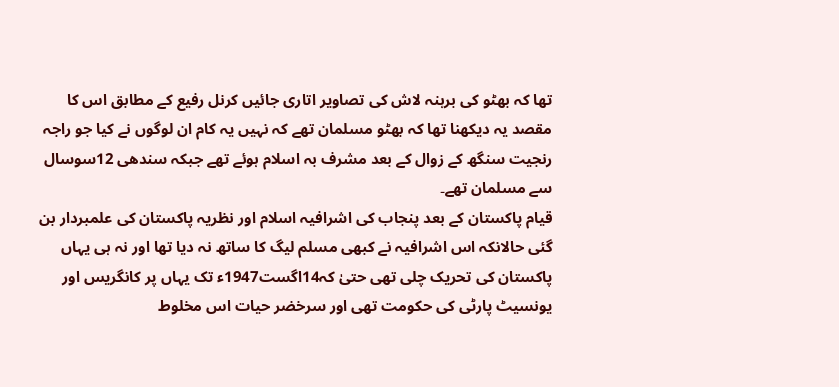تھا کہ بھٹو کی برہنہ لاش کی تصاویر اتاری جائیں کرنل رفیع کے مطابق اس کا مقصد یہ دیکھنا تھا کہ بھٹو مسلمان تھے کہ نہیں یہ کام ان لوگوں نے کیا جو راجہ رنجیت سنگھ کے زوال کے بعد مشرف بہ اسلام ہوئے تھے جبکہ سندھی 12سوسال سے مسلمان تھے۔
قیام پاکستان کے بعد پنجاب کی اشرافیہ اسلام اور نظریہ پاکستان کی علمبردار بن گئی حالانکہ اس اشرافیہ نے کبھی مسلم لیگ کا ساتھ نہ دیا تھا اور نہ ہی یہاں پاکستان کی تحریک چلی تھی حتیٰ کہ14اگست1947ء تک یہاں پر کانگریس اور یونسیٹ پارٹی کی حکومت تھی اور سرخضر حیات اس مخلوط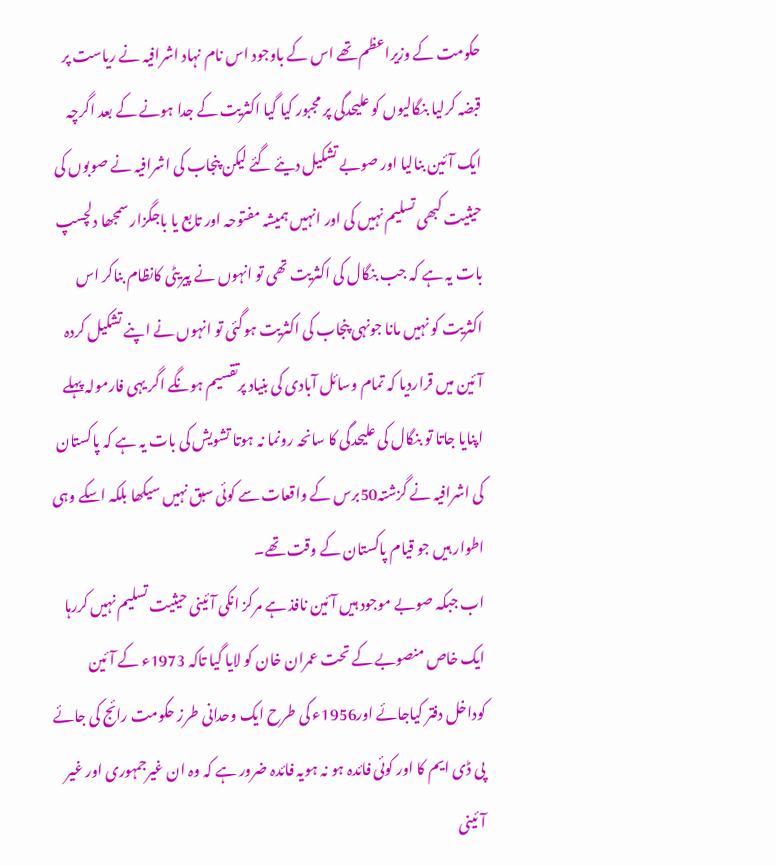حکومت کے وزیراعظم تھے اس کے باوجود اس نام نہاد اشرافیہ نے ریاست پر قبضہ کرلیا بنگالیوں کو علیحدگی پر مجبور کیا گیا اکثریت کے جدا ہونے کے بعد اگرچہ ایک آئین بنالیا اور صوبے تشکیل دیئے گئے لیکن پنجاب کی اشرافیہ نے صوبوں کی حیثیت کبھی تسلیم نہیں کی اور انہیں ہمیشہ مفتوحہ اور تابع یا باجگزار سمجھا دلچسپ بات یہ ہے کہ جب بنگال کی اکثریت تھی تو انہوں نے پیریٹی کانظام بناکر اس اکثریت کو نہیں مانا جونہی پنجاب کی اکثریت ہوگئی تو انہوں نے اپنے تشکیل کردہ آئین میں قراردیا کہ تمام وسائل آبادی کی بنیاد پرتقسیم ہونگے اگر یہی فارمولہ پہلے اپنایا جاتا تو بنگال کی علیحدگی کا سانحہ رونما نہ ہوتا تشویش کی بات یہ ہے کہ پاکستان کی اشرافیہ نے گزشتہ50برس کے واقعات سے کوئی سبق نہیں سیکھا بلکہ اسکے وہی اطوار ہیں جو قیام پاکستان کے وقت تھے۔
اب جبکہ صوبے موجود ہیں آئین نافذ ہے مرکز انکی آئینی حیثیت تسلیم نہیں کررہا ایک خاص منصوبے کے تحت عمران خان کو لایا گیا تاکہ 1973ء کے آئین کوداخل دفتر کیاجائے اور1956ء کی طرح ایک وحدانی طرز حکومت رائج کی جائے پی ڈی ایم کا اور کوئی فائدہ ہو نہ ہویہ فائدہ ضرور ہے کہ وہ ان غیرجمہوری اور غیر آئینی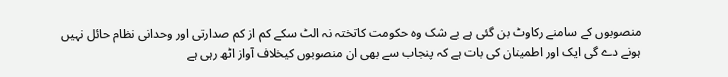منصوبوں کے سامنے رکاوٹ بن گئی ہے بے شک وہ حکومت کاتختہ نہ الٹ سکے کم از کم صدارتی اور وحدانی نظام حائل نہیں ہونے دے گی ایک اور اطمینان کی بات ہے کہ پنجاب سے بھی ان منصوبوں کیخلاف آواز اٹھ رہی ہے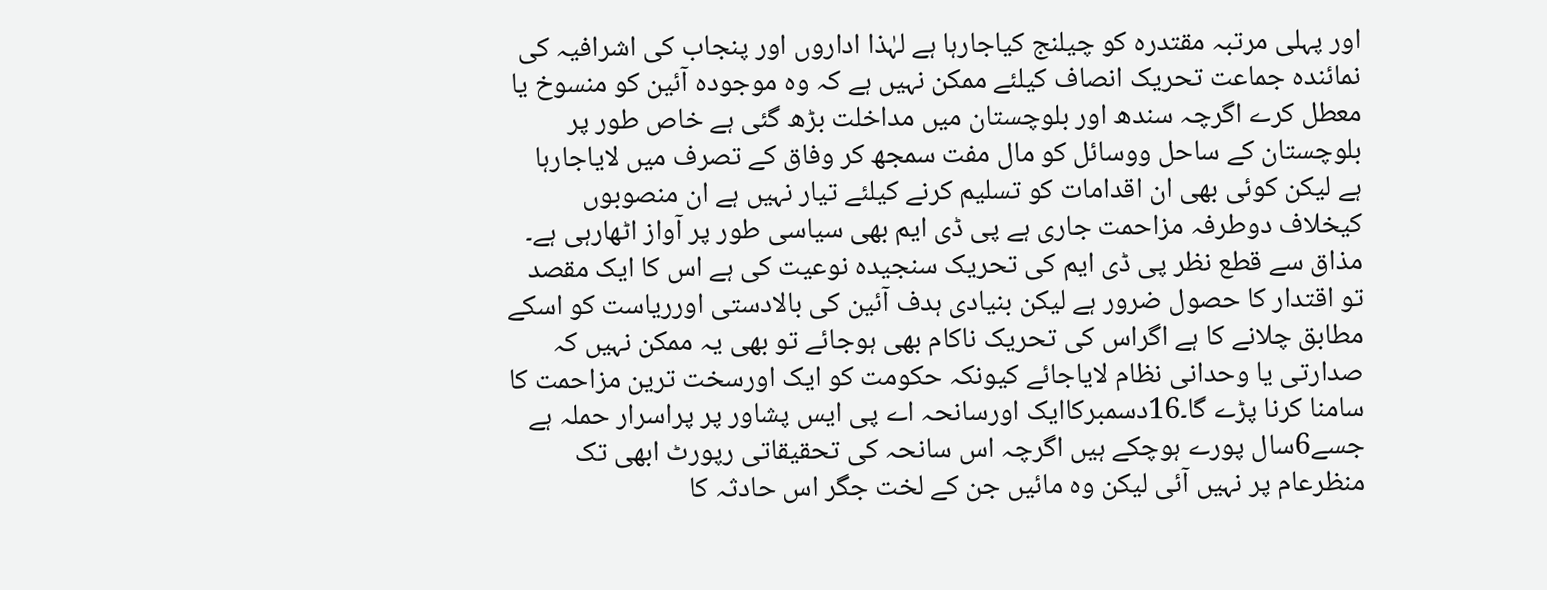اور پہلی مرتبہ مقتدرہ کو چیلنج کیاجارہا ہے لہٰذا اداروں اور پنجاب کی اشرافیہ کی نمائندہ جماعت تحریک انصاف کیلئے ممکن نہیں ہے کہ وہ موجودہ آئین کو منسوخ یا معطل کرے اگرچہ سندھ اور بلوچستان میں مداخلت بڑھ گئی ہے خاص طور پر بلوچستان کے ساحل ووسائل کو مال مفت سمجھ کر وفاق کے تصرف میں لایاجارہا ہے لیکن کوئی بھی ان اقدامات کو تسلیم کرنے کیلئے تیار نہیں ہے ان منصوبوں کیخلاف دوطرفہ مزاحمت جاری ہے پی ڈی ایم بھی سیاسی طور پر آواز اٹھارہی ہے۔
مذاق سے قطع نظر پی ڈی ایم کی تحریک سنجیدہ نوعیت کی ہے اس کا ایک مقصد تو اقتدار کا حصول ضرور ہے لیکن بنیادی ہدف آئین کی بالادستی اورریاست کو اسکے مطابق چلانے کا ہے اگراس کی تحریک ناکام بھی ہوجائے تو بھی یہ ممکن نہیں کہ صدارتی یا وحدانی نظام لایاجائے کیونکہ حکومت کو ایک اورسخت ترین مزاحمت کا سامنا کرنا پڑے گا۔16دسمبرکاایک اورسانحہ اے پی ایس پشاور پر پراسرار حملہ ہے جسے6سال پورے ہوچکے ہیں اگرچہ اس سانحہ کی تحقیقاتی رپورٹ ابھی تک منظرعام پر نہیں آئی لیکن وہ مائیں جن کے لخت جگر اس حادثہ کا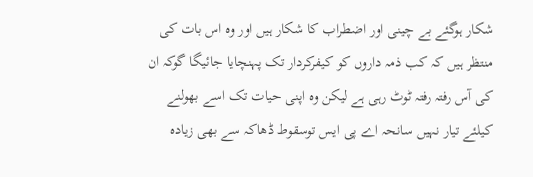شکار ہوگئے بے چینی اور اضطراب کا شکار ہیں اور وہ اس بات کی منتظر ہیں کہ کب ذمہ داروں کو کیفرکردار تک پہنچایا جائیگا گوکہ ان کی آس رفتہ رفتہ ٹوٹ رہی ہے لیکن وہ اپنی حیات تک اسے بھولنے کیلئے تیار نہیں سانحہ اے پی ایس توسقوط ڈھاکہ سے بھی زیادہ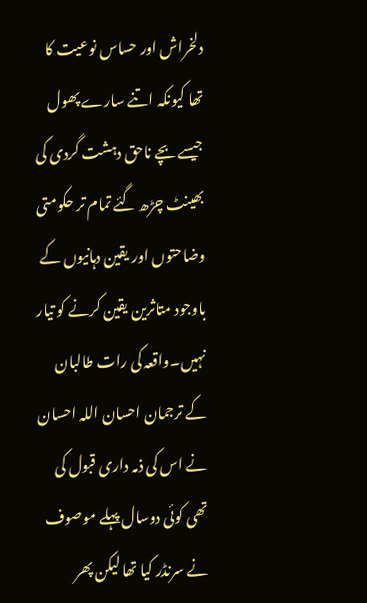دلخراش اور حساس نوعیت کا تھا کیونکہ اتنے سارے پھول جیسے بچے ناحق دہشت گردی کی بھینٹ چڑھ گئے تمام تر حکومتی وضاحتوں اور یقین دہانیوں کے باوجود متاثرین یقین کرنے کو تیار نہیں۔واقعہ کی رات طالبان کے ترجمان احسان اللہ احسان نے اس کی ذمہ داری قبول کی تھی کوئی دوسال پہلے موصوف نے سرنڈر کیا تھا لیکن پھر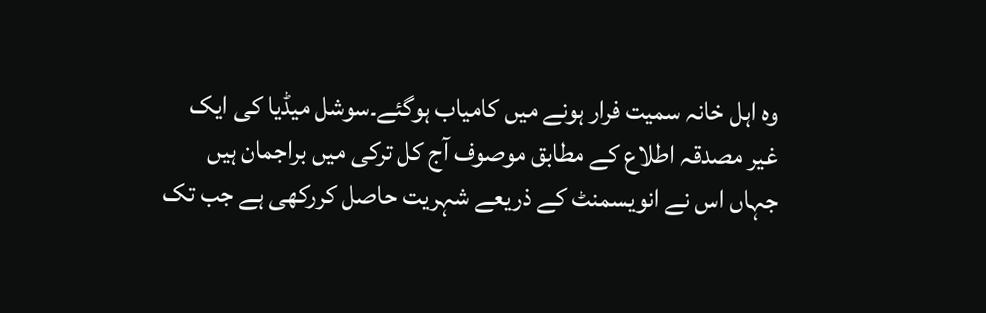وہ اہل خانہ سمیت فرار ہونے میں کامیاب ہوگئے۔سوشل میڈیا کی ایک غیر مصدقہ اطلاع کے مطابق موصوف آج کل ترکی میں براجمان ہیں جہاں اس نے انویسمنٹ کے ذریعے شہریت حاصل کررکھی ہے جب تک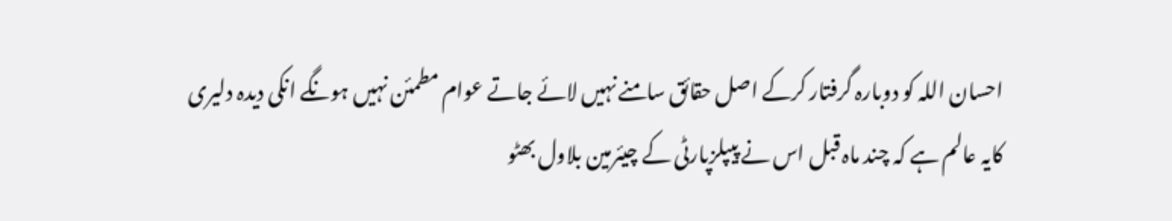احسان اللہ کو دوبارہ گرفتار کرکے اصل حقائق سامنے نہیں لائے جاتے عوام مطمئن نہیں ہونگے انکی دیدہ دلیری کایہ عالم ہے کہ چند ماہ قبل اس نے پیپلزپارٹی کے چیئرمین بلاول بھٹو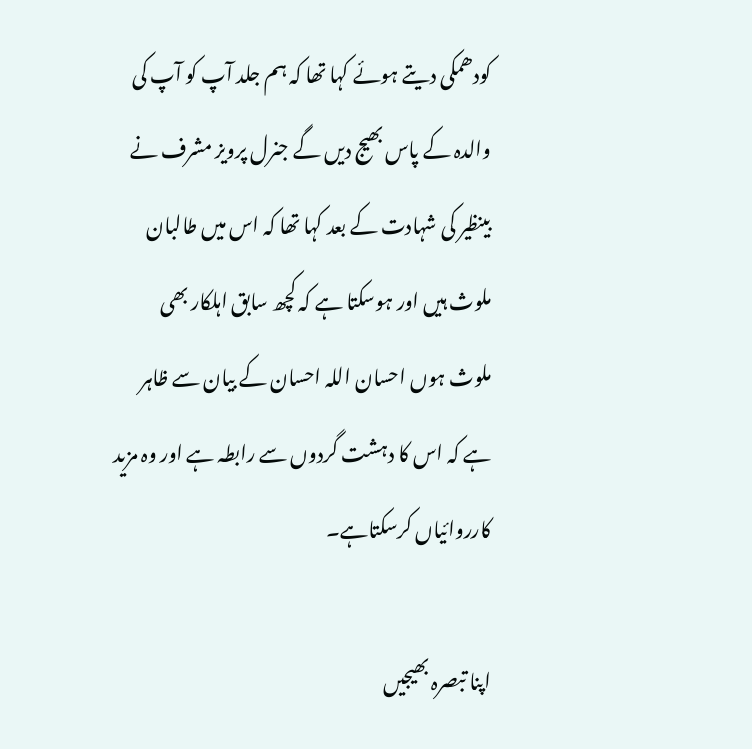کودھمکی دیتے ہوئے کہا تھا کہ ہم جلد آپ کو آپ کی والدہ کے پاس بھیج دیں گے جنرل پرویز مشرف نے بینظیر کی شہادت کے بعد کہا تھا کہ اس میں طالبان ملوث ہیں اور ہوسکتا ہے کہ کچھ سابق اہلکار بھی ملوث ہوں احسان اللہ احسان کے بیان سے ظاہر ہے کہ اس کا دہشت گردوں سے رابطہ ہے اور وہ مزید کارروائیاں کرسکتاہے۔

اپنا تبصرہ بھیجیں